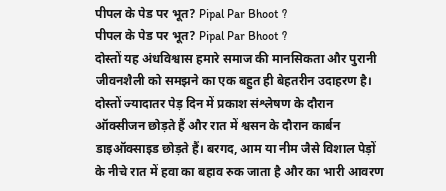पीपल के पेड पर भूत? Pipal Par Bhoot ?
पीपल के पेड पर भूत? Pipal Par Bhoot ?
दोस्तों यह अंधविश्वास हमारे समाज की मानसिकता और पुरानी जीवनशैली को समझने का एक बहुत ही बेहतरीन उदाहरण है। दोस्तों ज्यादातर पेड़ दिन में प्रकाश संश्लेषण के दौरान ऑक्सीजन छोड़ते हैं और रात में श्वसन के दौरान कार्बन डाइऑक्साइड छोड़ते हैं। बरगद, आम या नीम जैसे विशाल पेड़ों के नीचे रात में हवा का बहाव रुक जाता है और का भारी आवरण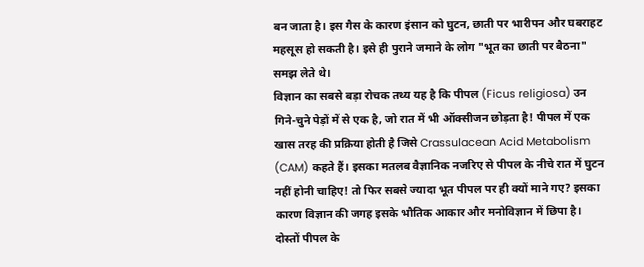बन जाता है। इस गैस के कारण इंसान को घुटन, छाती पर भारीपन और घबराहट महसूस हो सकती है। इसे ही पुराने जमाने के लोग "भूत का छाती पर बैठना" समझ लेते थे।
विज्ञान का सबसे बड़ा रोचक तथ्य यह है कि पीपल (Ficus religiosa) उन गिने-चुने पेड़ों में से एक है, जो रात में भी ऑक्सीजन छोड़ता है! पीपल में एक खास तरह की प्रक्रिया होती है जिसे Crassulacean Acid Metabolism (CAM) कहते हैं। इसका मतलब वैज्ञानिक नजरिए से पीपल के नीचे रात में घुटन नहीं होनी चाहिए! तो फिर सबसे ज्यादा भूत पीपल पर ही क्यों माने गए? इसका कारण विज्ञान की जगह इसके भौतिक आकार और मनोविज्ञान में छिपा है।
दोस्तों पीपल के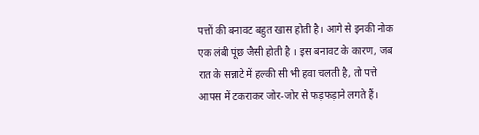पत्तों की बनावट बहुत खास होती है। आगे से इनकी नोक एक लंबी पूंछ जैसी होती है । इस बनावट के कारण, जब रात के सन्नाटे में हल्की सी भी हवा चलती है, तो पत्ते आपस में टकराकर जोर-जोर से फड़फड़ाने लगते हैं।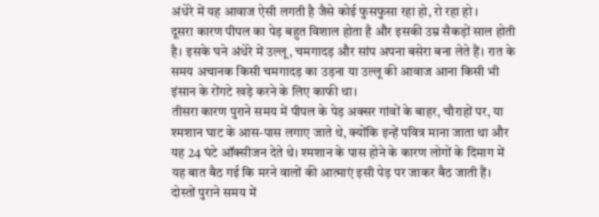अंधेरे में यह आवाज ऐसी लगती है जैसे कोई फुसफुसा रहा हो, रो रहा हो ।
दूसरा कारण पीपल का पेड़ बहुत विशाल होता है और इसकी उम्र सैकड़ों साल होती है। इसके घने अंधेरे में उल्लू, चमगादड़ और सांप अपना बसेरा बना लेते हैं। रात के समय अचानक किसी चमगादड़ का उड़ना या उल्लू की आवाज आना किसी भी इंसान के रोंगटे खड़े करने के लिए काफी था।
तीसरा कारण पुराने समय में पीपल के पेड़ अक्सर गांवों के बाहर, चौराहों पर, या श्मशान घाट के आस-पास लगाए जाते थे, क्योंकि इन्हें पवित्र माना जाता था और यह 24 घंटे ऑक्सीजन देते थे। श्मशान के पास होने के कारण लोगों के दिमाग में यह बात बैठ गई कि मरने वालों की आत्माएं इसी पेड़ पर जाकर बैठ जाती हैं।
दोस्तों पुराने समय में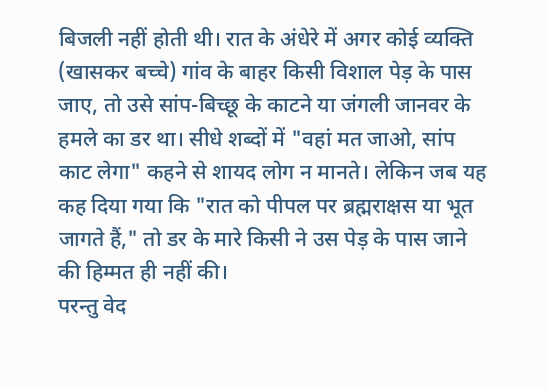बिजली नहीं होती थी। रात के अंधेरे में अगर कोई व्यक्ति (खासकर बच्चे) गांव के बाहर किसी विशाल पेड़ के पास जाए, तो उसे सांप-बिच्छू के काटने या जंगली जानवर के हमले का डर था। सीधे शब्दों में "वहां मत जाओ, सांप काट लेगा" कहने से शायद लोग न मानते। लेकिन जब यह कह दिया गया कि "रात को पीपल पर ब्रह्मराक्षस या भूत जागते हैं," तो डर के मारे किसी ने उस पेड़ के पास जाने की हिम्मत ही नहीं की।
परन्तु वेद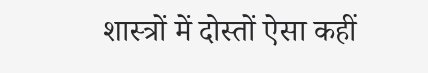शास्त्रों में दोस्तों ऐसा कहीं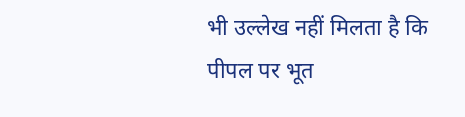भी उल्लेख नहीं मिलता है कि पीपल पर भूत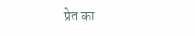प्रेत का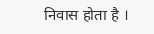निवास होता है ।